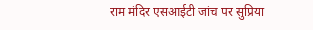राम मंदिर एसआईटी जांच पर सुप्रिया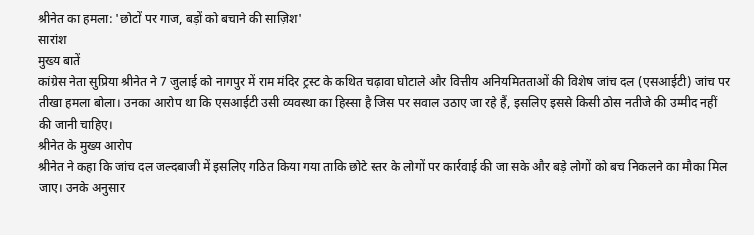श्रीनेत का हमला: 'छोटों पर गाज, बड़ों को बचाने की साज़िश'
सारांश
मुख्य बातें
कांग्रेस नेता सुप्रिया श्रीनेत ने 7 जुलाई को नागपुर में राम मंदिर ट्रस्ट के कथित चढ़ावा घोटाले और वित्तीय अनियमितताओं की विशेष जांच दल (एसआईटी) जांच पर तीखा हमला बोला। उनका आरोप था कि एसआईटी उसी व्यवस्था का हिस्सा है जिस पर सवाल उठाए जा रहे हैं, इसलिए इससे किसी ठोस नतीजे की उम्मीद नहीं की जानी चाहिए।
श्रीनेत के मुख्य आरोप
श्रीनेत ने कहा कि जांच दल जल्दबाजी में इसलिए गठित किया गया ताकि छोटे स्तर के लोगों पर कार्रवाई की जा सके और बड़े लोगों को बच निकलने का मौका मिल जाए। उनके अनुसार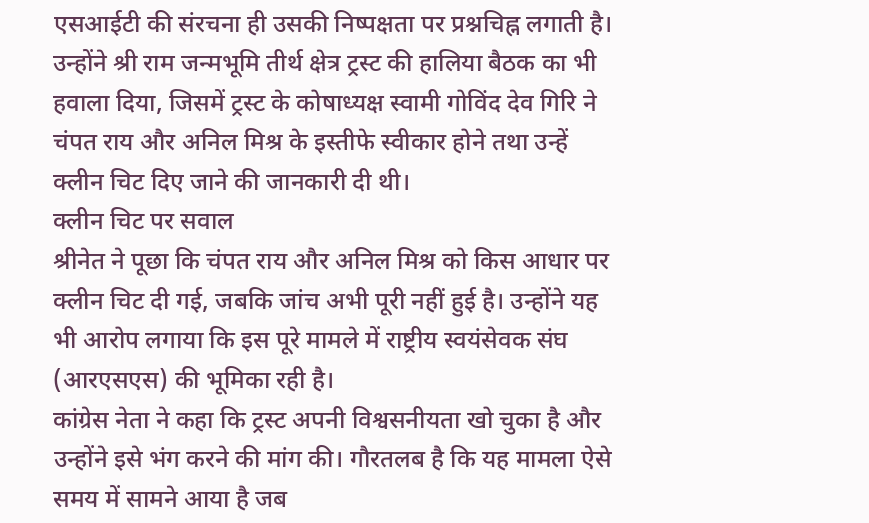एसआईटी की संरचना ही उसकी निष्पक्षता पर प्रश्नचिह्न लगाती है।
उन्होंने श्री राम जन्मभूमि तीर्थ क्षेत्र ट्रस्ट की हालिया बैठक का भी हवाला दिया, जिसमें ट्रस्ट के कोषाध्यक्ष स्वामी गोविंद देव गिरि ने चंपत राय और अनिल मिश्र के इस्तीफे स्वीकार होने तथा उन्हें क्लीन चिट दिए जाने की जानकारी दी थी।
क्लीन चिट पर सवाल
श्रीनेत ने पूछा कि चंपत राय और अनिल मिश्र को किस आधार पर क्लीन चिट दी गई, जबकि जांच अभी पूरी नहीं हुई है। उन्होंने यह भी आरोप लगाया कि इस पूरे मामले में राष्ट्रीय स्वयंसेवक संघ (आरएसएस) की भूमिका रही है।
कांग्रेस नेता ने कहा कि ट्रस्ट अपनी विश्वसनीयता खो चुका है और उन्होंने इसे भंग करने की मांग की। गौरतलब है कि यह मामला ऐसे समय में सामने आया है जब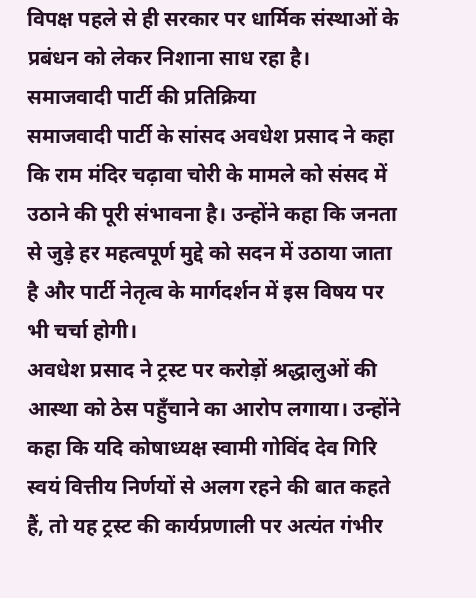विपक्ष पहले से ही सरकार पर धार्मिक संस्थाओं के प्रबंधन को लेकर निशाना साध रहा है।
समाजवादी पार्टी की प्रतिक्रिया
समाजवादी पार्टी के सांसद अवधेश प्रसाद ने कहा कि राम मंदिर चढ़ावा चोरी के मामले को संसद में उठाने की पूरी संभावना है। उन्होंने कहा कि जनता से जुड़े हर महत्वपूर्ण मुद्दे को सदन में उठाया जाता है और पार्टी नेतृत्व के मार्गदर्शन में इस विषय पर भी चर्चा होगी।
अवधेश प्रसाद ने ट्रस्ट पर करोड़ों श्रद्धालुओं की आस्था को ठेस पहुँचाने का आरोप लगाया। उन्होंने कहा कि यदि कोषाध्यक्ष स्वामी गोविंद देव गिरि स्वयं वित्तीय निर्णयों से अलग रहने की बात कहते हैं, तो यह ट्रस्ट की कार्यप्रणाली पर अत्यंत गंभीर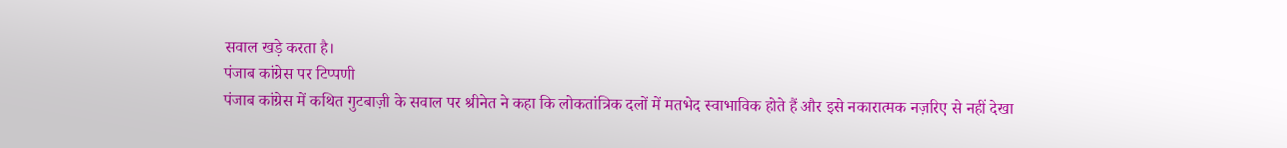सवाल खड़े करता है।
पंजाब कांग्रेस पर टिप्पणी
पंजाब कांग्रेस में कथित गुटबाज़ी के सवाल पर श्रीनेत ने कहा कि लोकतांत्रिक दलों में मतभेद स्वाभाविक होते हैं और इसे नकारात्मक नज़रिए से नहीं देखा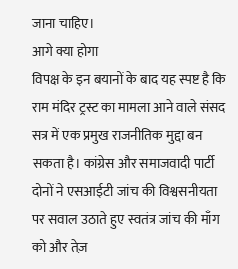जाना चाहिए।
आगे क्या होगा
विपक्ष के इन बयानों के बाद यह स्पष्ट है कि राम मंदिर ट्रस्ट का मामला आने वाले संसद सत्र में एक प्रमुख राजनीतिक मुद्दा बन सकता है। कांग्रेस और समाजवादी पार्टी दोनों ने एसआईटी जांच की विश्वसनीयता पर सवाल उठाते हुए स्वतंत्र जांच की माँग को और तेज़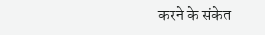करने के संकेत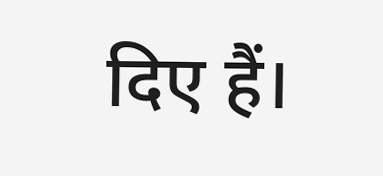दिए हैं।